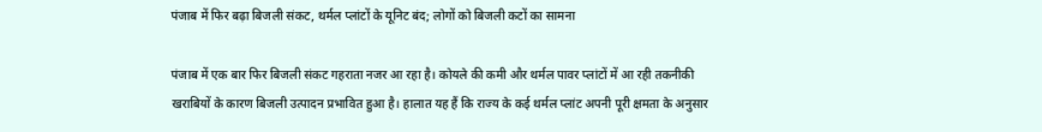पंजाब में फिर बढ़ा बिजली संकट, थर्मल प्लांटों के यूनिट बंद; लोगों को बिजली कटों का सामना

पंजाब में एक बार फिर बिजली संकट गहराता नजर आ रहा है। कोयले की कमी और थर्मल पावर प्लांटों में आ रही तकनीकी खराबियों के कारण बिजली उत्पादन प्रभावित हुआ है। हालात यह हैं कि राज्य के कई थर्मल प्लांट अपनी पूरी क्षमता के अनुसार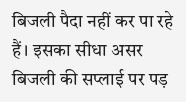बिजली पैदा नहीं कर पा रहे हैं। इसका सीधा असर बिजली की सप्लाई पर पड़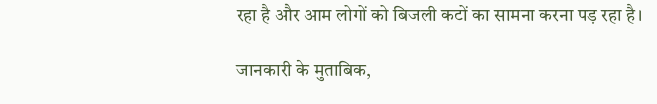रहा है और आम लोगों को बिजली कटों का सामना करना पड़ रहा है।

जानकारी के मुताबिक,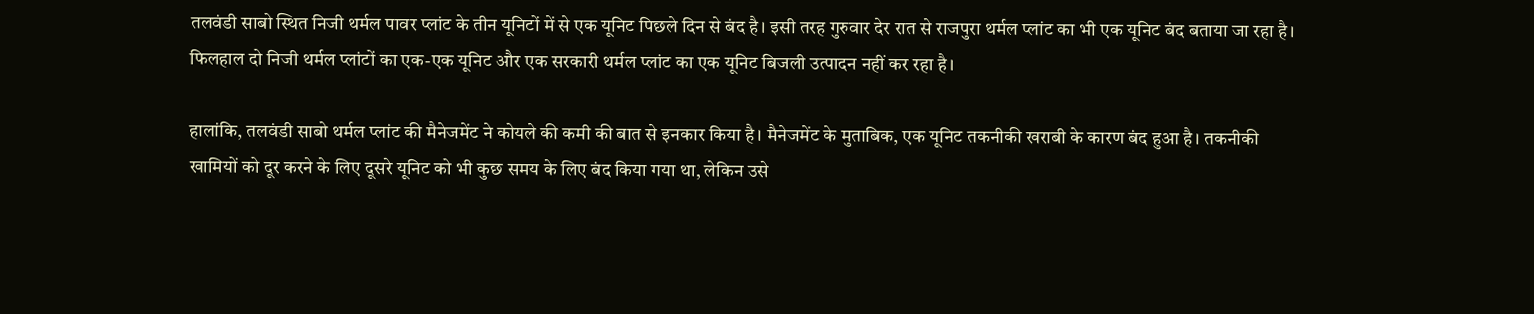तलवंडी साबो स्थित निजी थर्मल पावर प्लांट के तीन यूनिटों में से एक यूनिट पिछले दिन से बंद है। इसी तरह गुरुवार देर रात से राजपुरा थर्मल प्लांट का भी एक यूनिट बंद बताया जा रहा है। फिलहाल दो निजी थर्मल प्लांटों का एक-एक यूनिट और एक सरकारी थर्मल प्लांट का एक यूनिट बिजली उत्पादन नहीं कर रहा है।

हालांकि, तलवंडी साबो थर्मल प्लांट की मैनेजमेंट ने कोयले की कमी की बात से इनकार किया है। मैनेजमेंट के मुताबिक, एक यूनिट तकनीकी खराबी के कारण बंद हुआ है। तकनीकी खामियों को दूर करने के लिए दूसरे यूनिट को भी कुछ समय के लिए बंद किया गया था, लेकिन उसे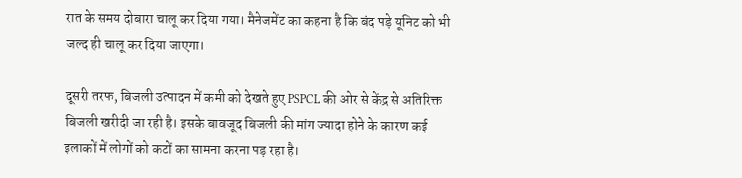रात के समय दोबारा चालू कर दिया गया। मैनेजमेंट का कहना है कि बंद पड़े यूनिट को भी जल्द ही चालू कर दिया जाएगा।

दूसरी तरफ, बिजली उत्पादन में कमी को देखते हुए PSPCL की ओर से केंद्र से अतिरिक्त बिजली खरीदी जा रही है। इसके बावजूद बिजली की मांग ज्यादा होने के कारण कई इलाकों में लोगों को कटों का सामना करना पड़ रहा है।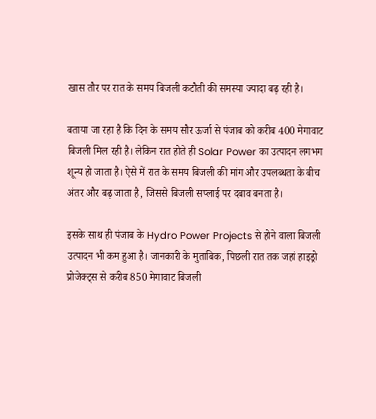खास तौर पर रात के समय बिजली कटौती की समस्या ज्यादा बढ़ रही है।

बताया जा रहा है कि दिन के समय सौर ऊर्जा से पंजाब को करीब 400 मेगावाट बिजली मिल रही है। लेकिन रात होते ही Solar Power का उत्पादन लगभग शून्य हो जाता है। ऐसे में रात के समय बिजली की मांग और उपलब्धता के बीच अंतर और बढ़ जाता है, जिससे बिजली सप्लाई पर दबाव बनता है।

इसके साथ ही पंजाब के Hydro Power Projects से होने वाला बिजली उत्पादन भी कम हुआ है। जानकारी के मुताबिक, पिछली रात तक जहां हाइड्रो प्रोजेक्ट्स से करीब 850 मेगावाट बिजली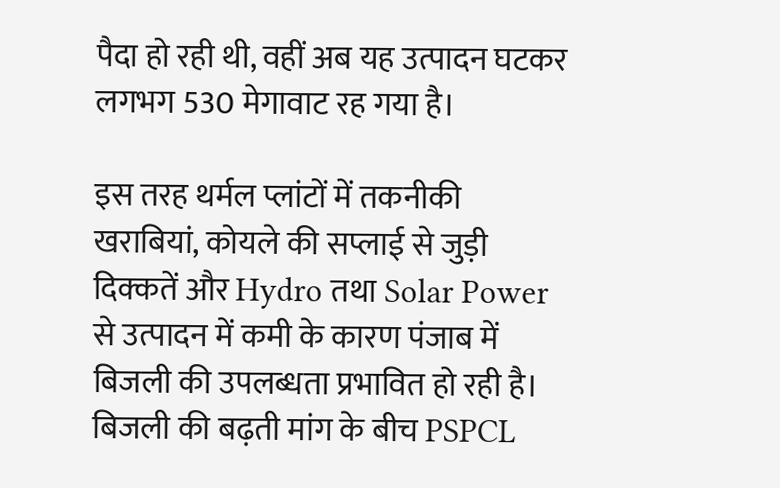पैदा हो रही थी, वहीं अब यह उत्पादन घटकर लगभग 530 मेगावाट रह गया है।

इस तरह थर्मल प्लांटों में तकनीकी खराबियां, कोयले की सप्लाई से जुड़ी दिक्कतें और Hydro तथा Solar Power से उत्पादन में कमी के कारण पंजाब में बिजली की उपलब्धता प्रभावित हो रही है। बिजली की बढ़ती मांग के बीच PSPCL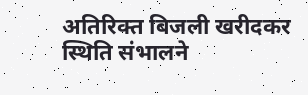अतिरिक्त बिजली खरीदकर स्थिति संभालने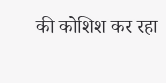की कोशिश कर रहा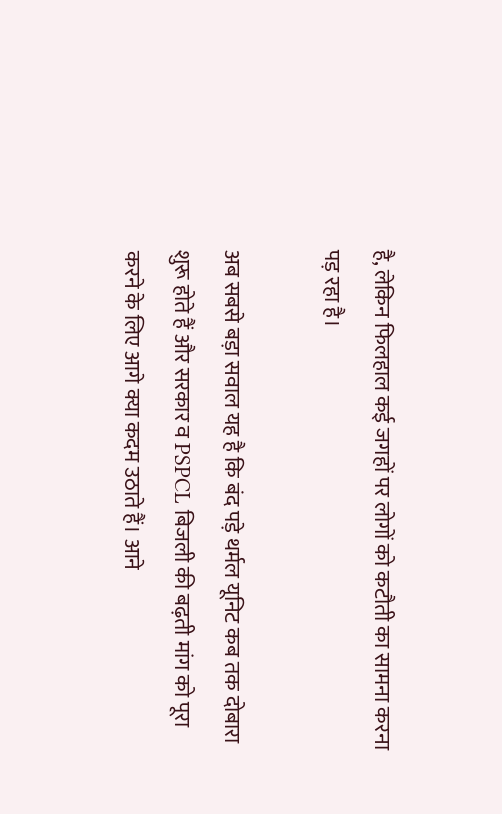है, लेकिन फिलहाल कई जगहों पर लोगों को कटौती का सामना करना पड़ रहा है।

अब सबसे बड़ा सवाल यह है कि बंद पड़े थर्मल यूनिट कब तक दोबारा शुरू होते हैं और सरकार व PSPCL बिजली की बढ़ती मांग को पूरा करने के लिए आगे क्या कदम उठाते हैं। आने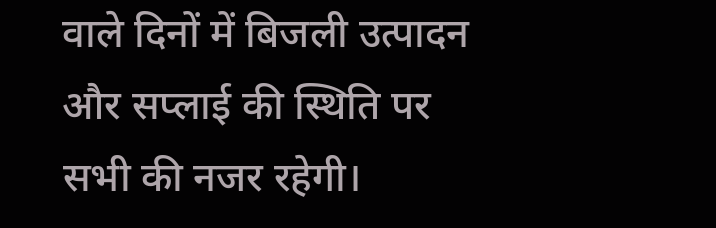वाले दिनों में बिजली उत्पादन और सप्लाई की स्थिति पर सभी की नजर रहेगी।